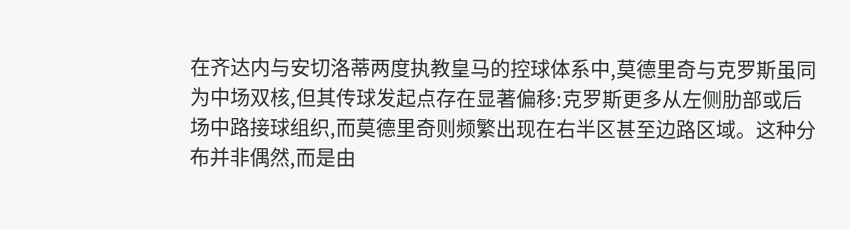在齐达内与安切洛蒂两度执教皇马的控球体系中,莫德里奇与克罗斯虽同为中场双核,但其传球发起点存在显著偏移:克罗斯更多从左侧肋部或后场中路接球组织,而莫德里奇则频繁出现在右半区甚至边路区域。这种分布并非偶然,而是由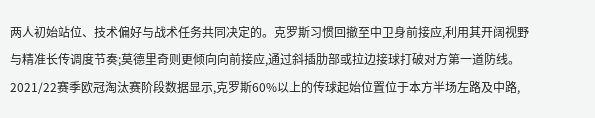两人初始站位、技术偏好与战术任务共同决定的。克罗斯习惯回撤至中卫身前接应,利用其开阔视野与精准长传调度节奏;莫德里奇则更倾向向前接应,通过斜插肋部或拉边接球打破对方第一道防线。2021/22赛季欧冠淘汰赛阶段数据显示,克罗斯60%以上的传球起始位置位于本方半场左路及中路,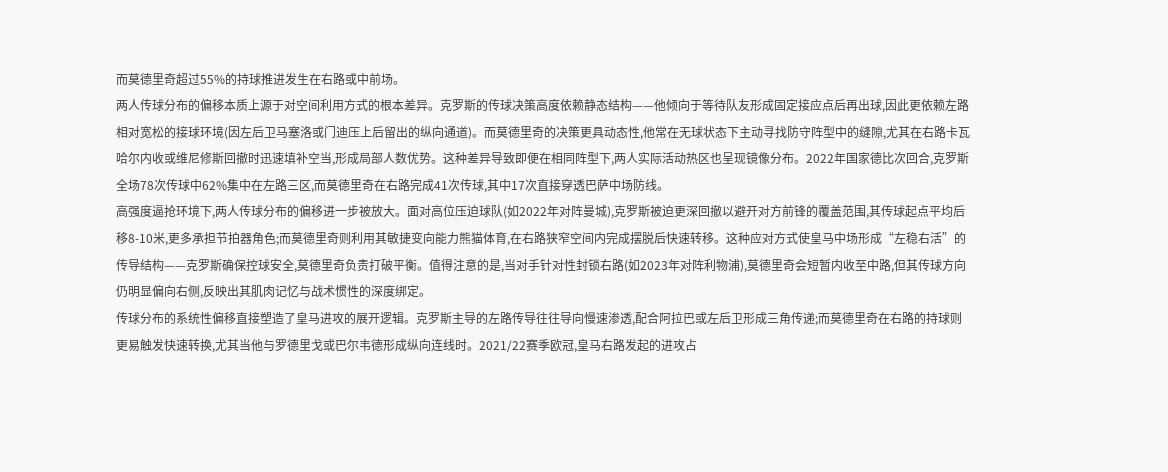而莫德里奇超过55%的持球推进发生在右路或中前场。
两人传球分布的偏移本质上源于对空间利用方式的根本差异。克罗斯的传球决策高度依赖静态结构——他倾向于等待队友形成固定接应点后再出球,因此更依赖左路相对宽松的接球环境(因左后卫马塞洛或门迪压上后留出的纵向通道)。而莫德里奇的决策更具动态性,他常在无球状态下主动寻找防守阵型中的缝隙,尤其在右路卡瓦哈尔内收或维尼修斯回撤时迅速填补空当,形成局部人数优势。这种差异导致即便在相同阵型下,两人实际活动热区也呈现镜像分布。2022年国家德比次回合,克罗斯全场78次传球中62%集中在左路三区,而莫德里奇在右路完成41次传球,其中17次直接穿透巴萨中场防线。
高强度逼抢环境下,两人传球分布的偏移进一步被放大。面对高位压迫球队(如2022年对阵曼城),克罗斯被迫更深回撤以避开对方前锋的覆盖范围,其传球起点平均后移8-10米,更多承担节拍器角色;而莫德里奇则利用其敏捷变向能力熊猫体育,在右路狭窄空间内完成摆脱后快速转移。这种应对方式使皇马中场形成“左稳右活”的传导结构——克罗斯确保控球安全,莫德里奇负责打破平衡。值得注意的是,当对手针对性封锁右路(如2023年对阵利物浦),莫德里奇会短暂内收至中路,但其传球方向仍明显偏向右侧,反映出其肌肉记忆与战术惯性的深度绑定。
传球分布的系统性偏移直接塑造了皇马进攻的展开逻辑。克罗斯主导的左路传导往往导向慢速渗透,配合阿拉巴或左后卫形成三角传递;而莫德里奇在右路的持球则更易触发快速转换,尤其当他与罗德里戈或巴尔韦德形成纵向连线时。2021/22赛季欧冠,皇马右路发起的进攻占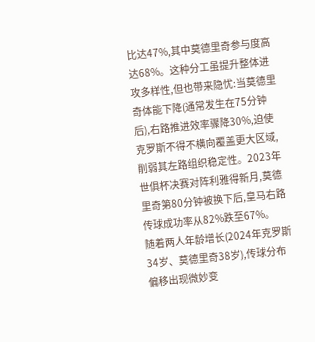比达47%,其中莫德里奇参与度高达68%。这种分工虽提升整体进攻多样性,但也带来隐忧:当莫德里奇体能下降(通常发生在75分钟后),右路推进效率骤降30%,迫使克罗斯不得不横向覆盖更大区域,削弱其左路组织稳定性。2023年世俱杯决赛对阵利雅得新月,莫德里奇第80分钟被换下后,皇马右路传球成功率从82%跌至67%。
随着两人年龄增长(2024年克罗斯34岁、莫德里奇38岁),传球分布偏移出现微妙变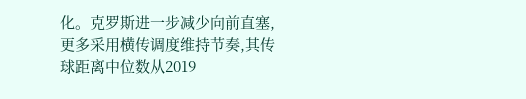化。克罗斯进一步减少向前直塞,更多采用横传调度维持节奏,其传球距离中位数从2019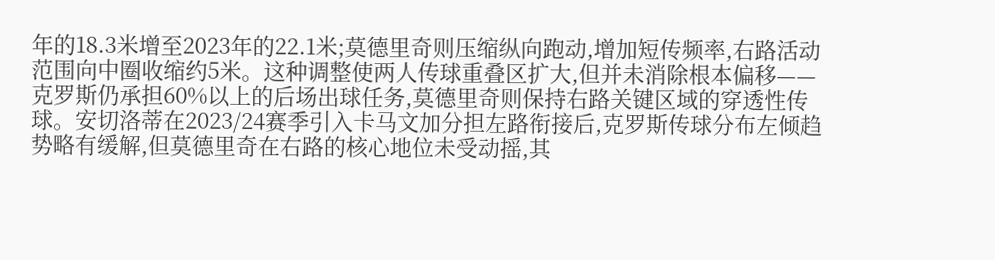年的18.3米增至2023年的22.1米;莫德里奇则压缩纵向跑动,增加短传频率,右路活动范围向中圈收缩约5米。这种调整使两人传球重叠区扩大,但并未消除根本偏移——克罗斯仍承担60%以上的后场出球任务,莫德里奇则保持右路关键区域的穿透性传球。安切洛蒂在2023/24赛季引入卡马文加分担左路衔接后,克罗斯传球分布左倾趋势略有缓解,但莫德里奇在右路的核心地位未受动摇,其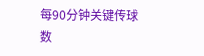每90分钟关键传球数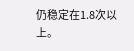仍稳定在1.8次以上。